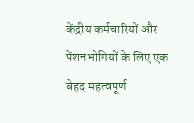केंद्रीय कर्मचारियों और पेंशनभोगियों के लिए एक बेहद महत्वपूर्ण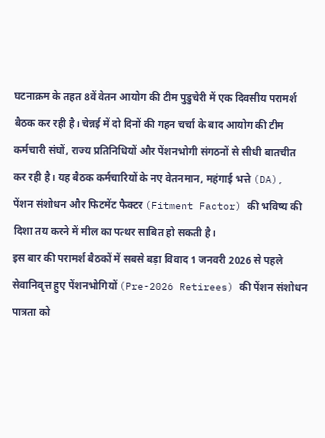घटनाक्रम के तहत 8वें वेतन आयोग की टीम पुडुचेरी में एक दिवसीय परामर्श बैठक कर रही है। चेन्नई में दो दिनों की गहन चर्चा के बाद आयोग की टीम कर्मचारी संघों, राज्य प्रतिनिधियों और पेंशनभोगी संगठनों से सीधी बातचीत कर रही है। यह बैठक कर्मचारियों के नए वेतनमान, महंगाई भत्ते (DA), पेंशन संशोधन और फिटमेंट फैक्टर (Fitment Factor) की भविष्य की दिशा तय करने में मील का पत्थर साबित हो सकती है।
इस बार की परामर्श बैठकों में सबसे बड़ा विवाद 1 जनवरी 2026 से पहले सेवानिवृत्त हुए पेंशनभोगियों (Pre-2026 Retirees) की पेंशन संशोधन पात्रता को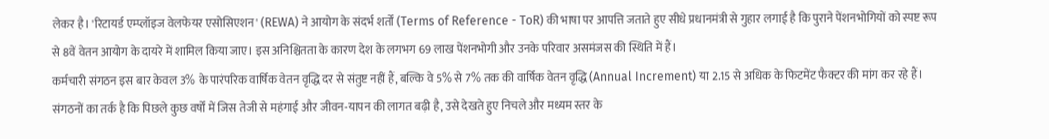लेकर है। 'रिटायर्ड एम्प्लॉइज वेलफेयर एसोसिएशन' (REWA) ने आयोग के संदर्भ शर्तों (Terms of Reference - ToR) की भाषा पर आपत्ति जताते हुए सीधे प्रधानमंत्री से गुहार लगाई है कि पुराने पेंशनभोगियों को स्पष्ट रूप से 8वें वेतन आयोग के दायरे में शामिल किया जाए। इस अनिश्चितता के कारण देश के लगभग 69 लाख पेंशनभोगी और उनके परिवार असमंजस की स्थिति में हैं।
कर्मचारी संगठन इस बार केवल 3% के पारंपरिक वार्षिक वेतन वृद्धि दर से संतुष्ट नहीं हैं, बल्कि वे 5% से 7% तक की वार्षिक वेतन वृद्धि (Annual Increment) या 2.15 से अधिक के फिटमेंट फैक्टर की मांग कर रहे हैं। संगठनों का तर्क है कि पिछले कुछ वर्षों में जिस तेजी से महंगाई और जीवन-यापन की लागत बढ़ी है, उसे देखते हुए निचले और मध्यम स्तर के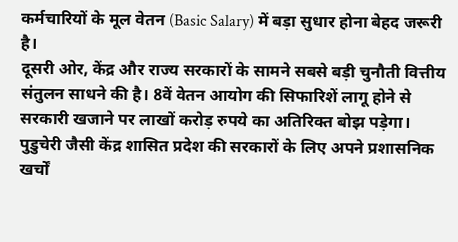कर्मचारियों के मूल वेतन (Basic Salary) में बड़ा सुधार होना बेहद जरूरी है।
दूसरी ओर, केंद्र और राज्य सरकारों के सामने सबसे बड़ी चुनौती वित्तीय संतुलन साधने की है। 8वें वेतन आयोग की सिफारिशें लागू होने से सरकारी खजाने पर लाखों करोड़ रुपये का अतिरिक्त बोझ पड़ेगा। पुडुचेरी जैसी केंद्र शासित प्रदेश की सरकारों के लिए अपने प्रशासनिक खर्चों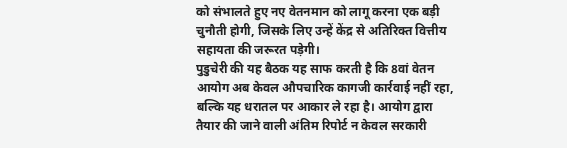को संभालते हुए नए वेतनमान को लागू करना एक बड़ी चुनौती होगी, जिसके लिए उन्हें केंद्र से अतिरिक्त वित्तीय सहायता की जरूरत पड़ेगी।
पुडुचेरी की यह बैठक यह साफ करती है कि 8वां वेतन आयोग अब केवल औपचारिक कागजी कार्रवाई नहीं रहा, बल्कि यह धरातल पर आकार ले रहा है। आयोग द्वारा तैयार की जाने वाली अंतिम रिपोर्ट न केवल सरकारी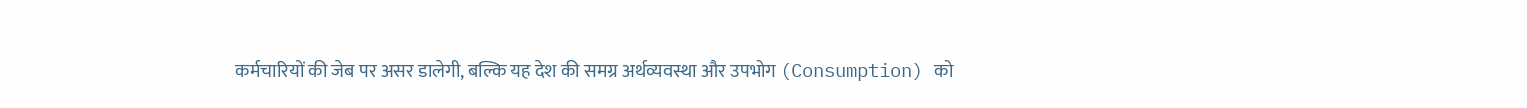कर्मचारियों की जेब पर असर डालेगी, बल्कि यह देश की समग्र अर्थव्यवस्था और उपभोग (Consumption) को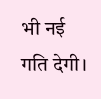भी नई गति देगी।